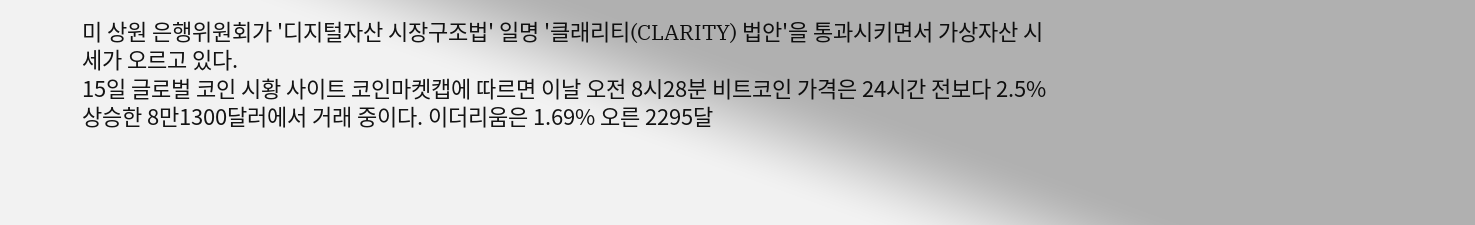미 상원 은행위원회가 '디지털자산 시장구조법' 일명 '클래리티(CLARITY) 법안'을 통과시키면서 가상자산 시세가 오르고 있다.
15일 글로벌 코인 시황 사이트 코인마켓캡에 따르면 이날 오전 8시28분 비트코인 가격은 24시간 전보다 2.5% 상승한 8만1300달러에서 거래 중이다. 이더리움은 1.69% 오른 2295달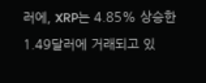러에, XRP는 4.85% 상승한 1.49달러에 거래되고 있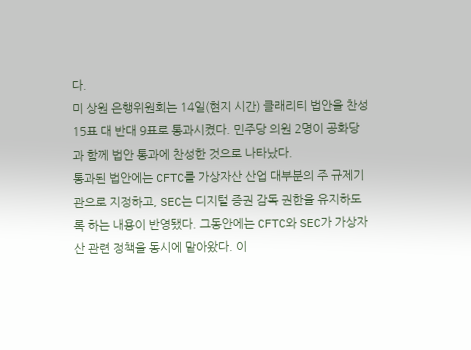다.
미 상원 은행위원회는 14일(현지 시간) 클래리티 법안을 찬성 15표 대 반대 9표로 통과시켰다. 민주당 의원 2명이 공화당과 함께 법안 통과에 찬성한 것으로 나타났다.
통과된 법안에는 CFTC를 가상자산 산업 대부분의 주 규제기관으로 지정하고, SEC는 디지털 증권 감독 권한을 유지하도록 하는 내용이 반영됐다. 그동안에는 CFTC와 SEC가 가상자산 관련 정책을 동시에 맡아왔다. 이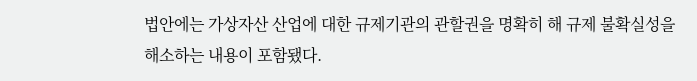법안에는 가상자산 산업에 대한 규제기관의 관할권을 명확히 해 규제 불확실성을 해소하는 내용이 포함됐다.